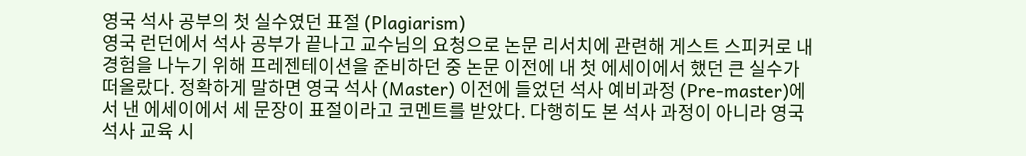영국 석사 공부의 첫 실수였던 표절 (Plagiarism)
영국 런던에서 석사 공부가 끝나고 교수님의 요청으로 논문 리서치에 관련해 게스트 스피커로 내 경험을 나누기 위해 프레젠테이션을 준비하던 중 논문 이전에 내 첫 에세이에서 했던 큰 실수가 떠올랐다. 정확하게 말하면 영국 석사 (Master) 이전에 들었던 석사 예비과정 (Pre-master)에서 낸 에세이에서 세 문장이 표절이라고 코멘트를 받았다. 다행히도 본 석사 과정이 아니라 영국 석사 교육 시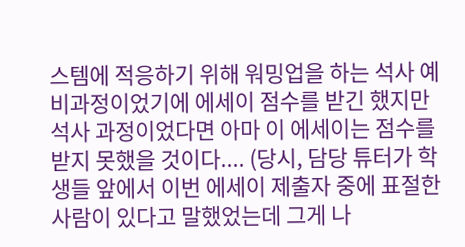스템에 적응하기 위해 워밍업을 하는 석사 예비과정이었기에 에세이 점수를 받긴 했지만 석사 과정이었다면 아마 이 에세이는 점수를 받지 못했을 것이다.... (당시, 담당 튜터가 학생들 앞에서 이번 에세이 제출자 중에 표절한 사람이 있다고 말했었는데 그게 나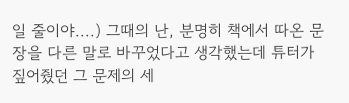일 줄이야....) 그때의 난, 분명히 책에서 따온 문장을 다른 말로 바꾸었다고 생각했는데 튜터가 짚어줬던 그 문제의 세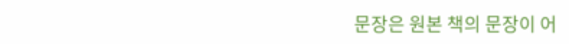문장은 원본 책의 문장이 어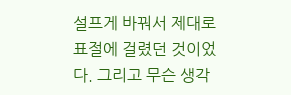설프게 바꿔서 제대로 표절에 걸렸던 것이었다. 그리고 무슨 생각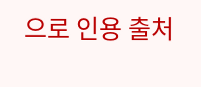으로 인용 출처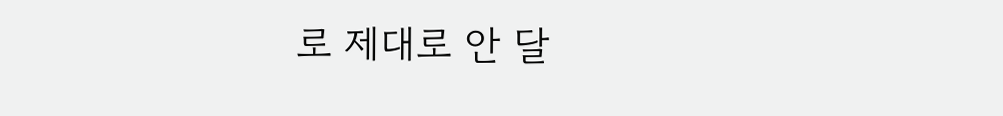로 제대로 안 달